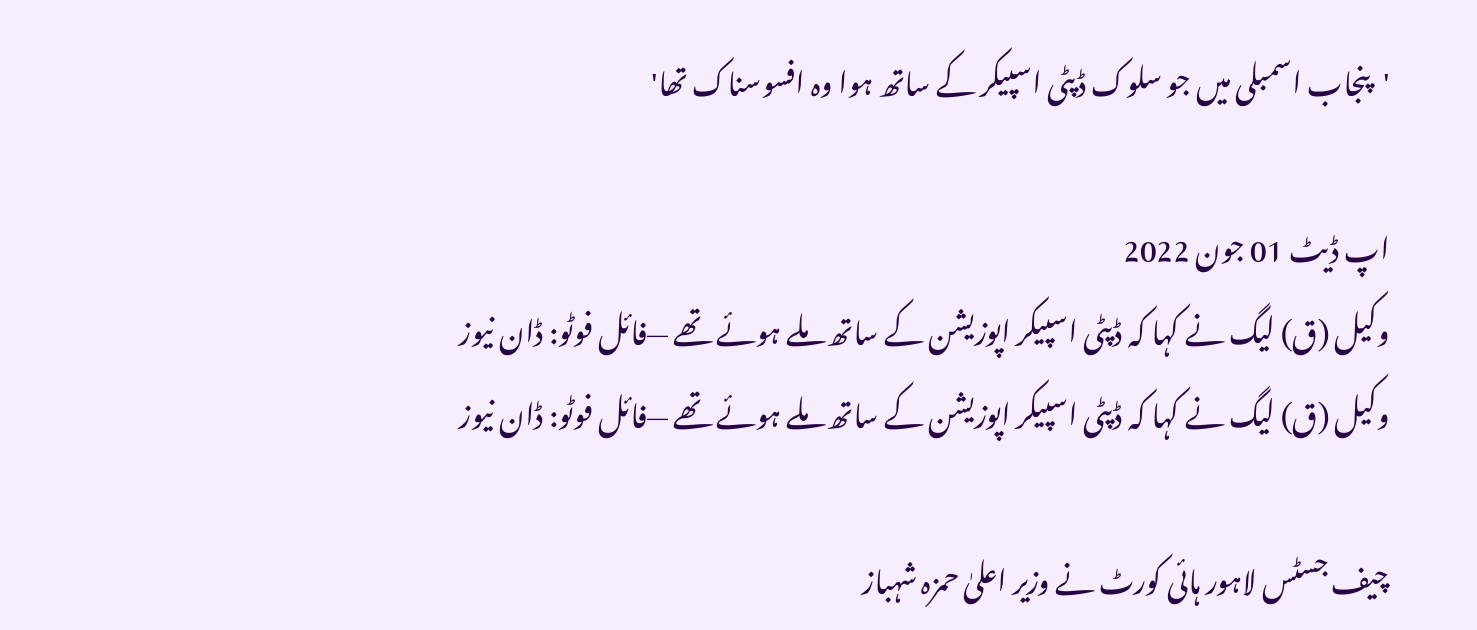'پنجاب اسمبلی میں جو سلوک ڈپٹی اسپیکر کے ساتھ ہوا وہ افسوسناک تھا'

اپ ڈیٹ 01 جون 2022
وکیل (ق) لیگ نے کہا کہ ڈپٹی اسپیکر اپوزیشن کے ساتھ ملے ہوئے تھے —فائل فوٹو: ڈان نیوز
وکیل (ق) لیگ نے کہا کہ ڈپٹی اسپیکر اپوزیشن کے ساتھ ملے ہوئے تھے —فائل فوٹو: ڈان نیوز

چیف جسٹس لاہور ہائی کورٹ نے وزیر اعلیٰ حمزہ شہباز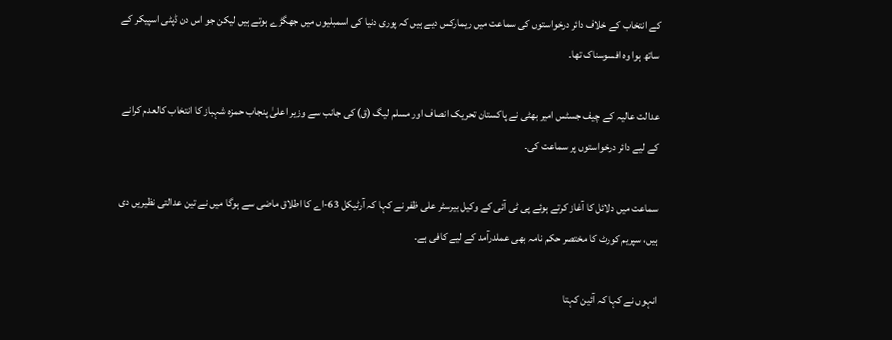کے انتخاب کے خلاف دائر درخواستوں کی سماعت میں ریمارکس دیے ہیں کہ پوری دنیا کی اسمبلیوں میں جھگڑے ہوتے ہیں لیکن جو اس دن ڈپٹی اسپیکر کے ساتھ ہوا وہ افسوسناک تھا۔

عدالت عالیہ کے چیف جسٹس امیر بھٹی نے پاکستان تحریک انصاف اور مسلم لیگ (ق) کی جانب سے وزیر اعلیٰ پنجاب حمزہ شہباز کا انتخاب کالعدم کرانے کے لیے دائر درخواستوں پر سماعت کی۔

سماعت میں دلائل کا آغاز کرتے ہوئے پی ٹی آئی کے وکیل بیرسٹر علی ظفر نے کہا کہ آرٹیکل 63-اے کا اطلاق ماضی سے ہوگا میں نے تین عدالتی نظیریں دی ہیں، سپریم کورٹ کا مختصر حکم نامہ بھی عملدرآمد کے لیے کافی ہے۔

انہوں نے کہا کہ آئین کہتا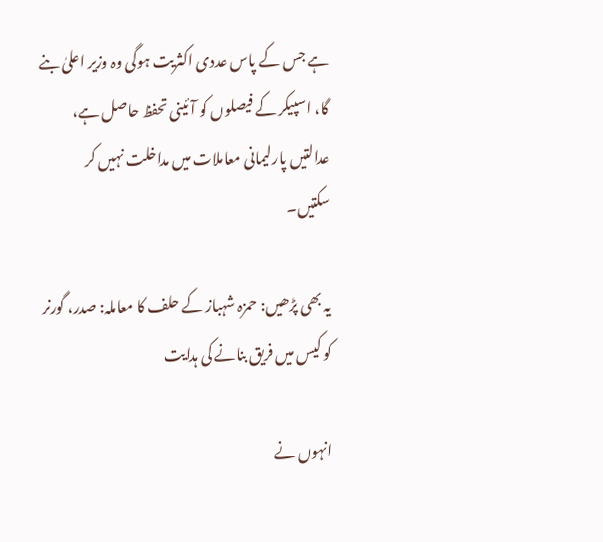ہے جس کے پاس عددی اکثریت ہوگی وہ وزیر اعلیٰ بنے گا، اسپیکر کے فیصلوں کو آئینی تحفظ حاصل ہے، عدالتیں پارلیمانی معاملات میں مداخلت نہیں کر سکتیں۔

یہ بھی پڑھیں: حمزہ شہباز کے حلف کا معاملہ: صدر، گورنر کو کیس میں فریق بنانے کی ہدایت

انہوں نے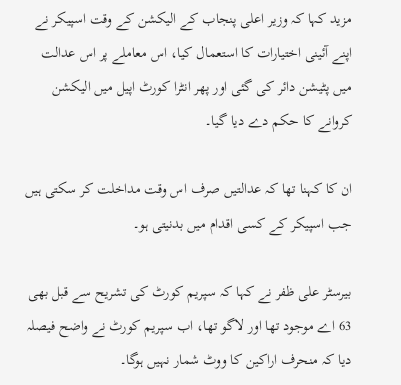مزید کہا کہ وزیر اعلی پنجاب کے الیکشن کے وقت اسپیکر نے اپنے آئینی اختیارات کا استعمال کیا، اس معاملے پر اس عدالت میں پٹیشن دائر کی گئی اور پھر انٹرا کورٹ اپیل میں الیکشن کروانے کا حکم دے دیا گیا۔

ان کا کہنا تھا کہ عدالتیں صرف اس وقت مداخلت کر سکتی ہیں جب اسپیکر کے کسی اقدام میں بدنیتی ہو۔

بیرسٹر علی ظفر نے کہا کہ سپریم کورٹ کی تشریح سے قبل بھی 63 اے موجود تھا اور لاگو تھا، اب سپریم کورٹ نے واضح فیصلہ دیا کہ منحرف اراکین کا ووٹ شمار نہیں ہوگا۔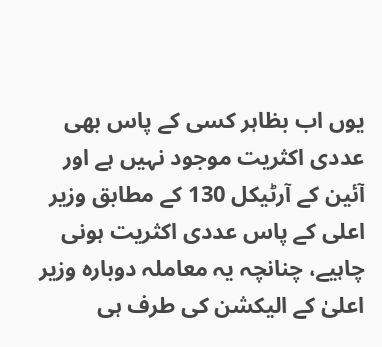یوں اب بظاہر کسی کے پاس بھی عددی اکثریت موجود نہیں ہے اور آئین کے آرٹیکل 130 کے مطابق وزیر اعلی کے پاس عددی اکثریت ہونی چاہیے، چنانچہ یہ معاملہ دوبارہ وزیر اعلیٰ کے الیکشن کی طرف ہی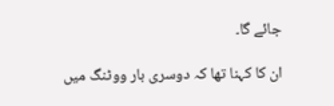جائے گا۔

ان کا کہنا تھا کہ دوسری بار ووٹنگ میں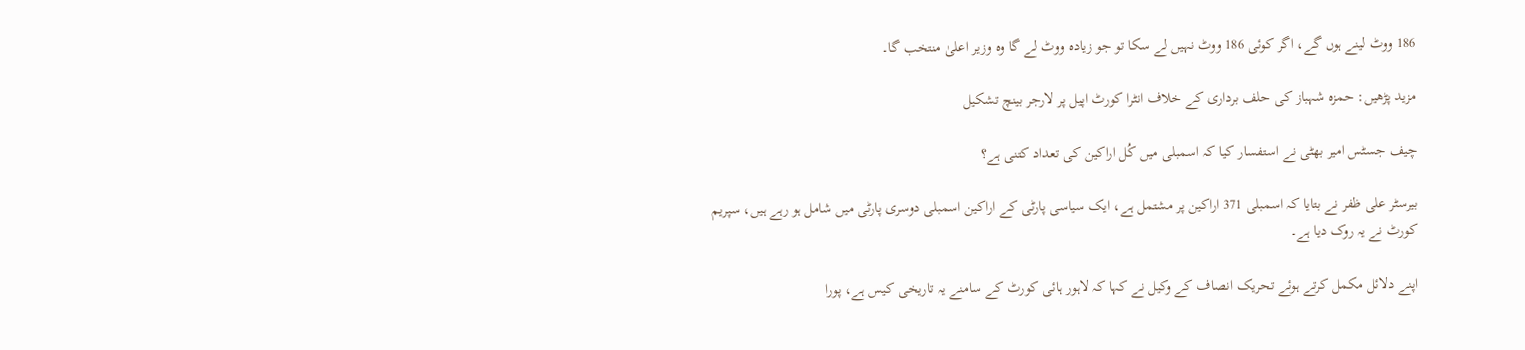186 ووٹ لینے ہوں گے، اگر کوئی 186 ووٹ نہیں لے سکا تو جو زیادہ ووٹ لے گا وہ وزیر اعلیٰ منتخب گا۔

مزید پڑھیں: حمزہ شہباز کی حلف برداری کے خلاف انٹرا کورٹ اپیل پر لارجر بینچ تشکیل

چیف جسٹس امیر بھٹی نے استفسار کیا کہ اسمبلی میں کُل اراکین کی تعداد کتنی ہے؟

بیرسٹر علی ظفر نے بتایا کہ اسمبلی 371 اراکین پر مشتمل ہے، ایک سیاسی پارٹی کے اراکین اسمبلی دوسری پارٹی میں شامل ہو رہے ہیں، سپریم کورٹ نے یہ روک دیا ہے۔

اپنے دلائل مکمل کرتے ہوئے تحریک انصاف کے وکیل نے کہا کہ لاہور ہائی کورٹ کے سامنے یہ تاریخی کیس ہے، پورا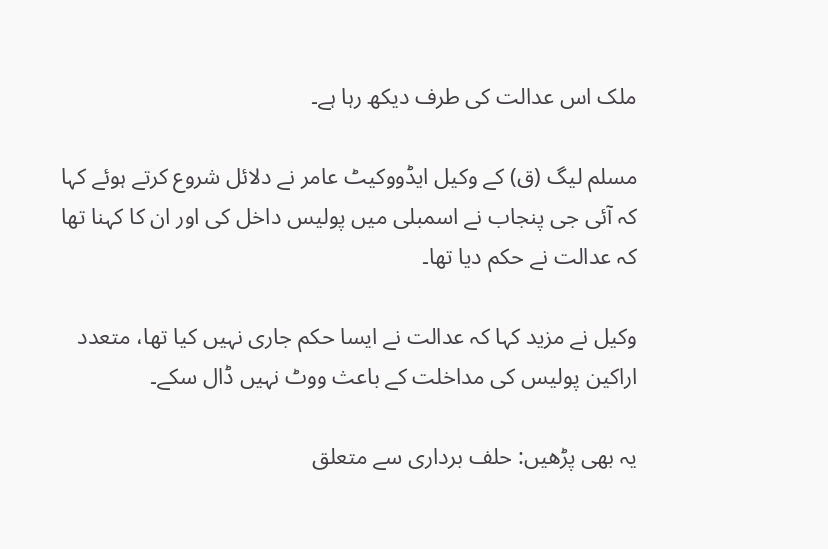ملک اس عدالت کی طرف دیکھ رہا ہے۔

مسلم لیگ (ق) کے وکیل ایڈووکیٹ عامر نے دلائل شروع کرتے ہوئے کہا کہ آئی جی پنجاب نے اسمبلی میں پولیس داخل کی اور ان کا کہنا تھا کہ عدالت نے حکم دیا تھا۔

وکیل نے مزید کہا کہ عدالت نے ایسا حکم جاری نہیں کیا تھا، متعدد اراکین پولیس کی مداخلت کے باعث ووٹ نہیں ڈال سکے۔

یہ بھی پڑھیں: حلف برداری سے متعلق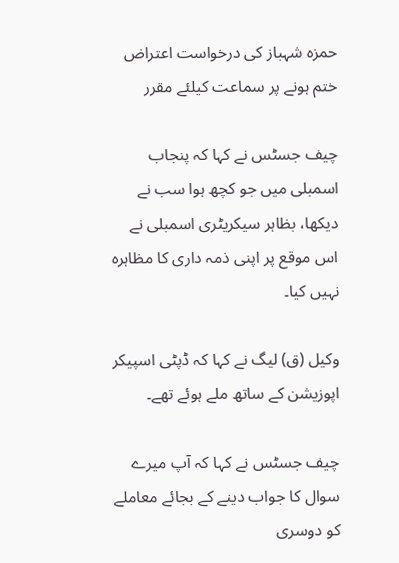حمزہ شہباز کی درخواست اعتراض ختم ہونے پر سماعت کیلئے مقرر

چیف جسٹس نے کہا کہ پنجاب اسمبلی میں جو کچھ ہوا سب نے دیکھا، بظاہر سیکریٹری اسمبلی نے اس موقع پر اپنی ذمہ داری کا مظاہرہ نہیں کیا۔

وکیل (ق) لیگ نے کہا کہ ڈپٹی اسپیکر اپوزیشن کے ساتھ ملے ہوئے تھے۔

چیف جسٹس نے کہا کہ آپ میرے سوال کا جواب دینے کے بجائے معاملے کو دوسری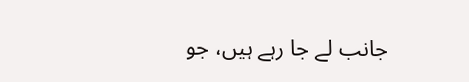جانب لے جا رہے ہیں، جو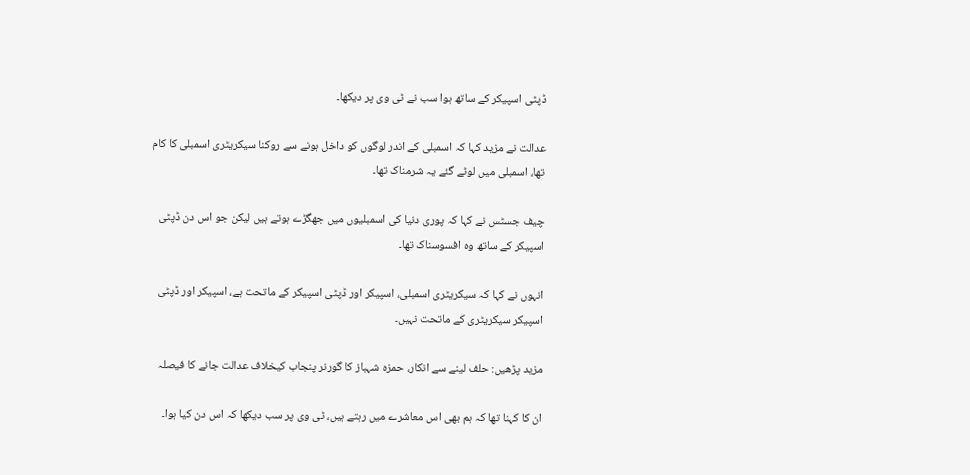ڈپٹی اسپیکر کے ساتھ ہوا سب نے ٹی وی پر دیکھا۔

عدالت نے مزید کہا کہ اسمبلی کے اندر لوگوں کو داخل ہونے سے روکنا سیکریٹری اسمبلی کا کام تھا، اسمبلی میں لوٹے گئے یہ شرمناک تھا۔

چیف جسٹس نے کہا کہ پوری دنیا کی اسمبلیوں میں جھگڑے ہوتے ہیں لیکن جو اس دن ڈپٹی اسپیکر کے ساتھ وہ افسوسناک تھا۔

انہوں نے کہا کہ سیکریٹری اسمبلی، اسپیکر اور ڈپٹی اسپیکر کے ماتحت ہے، اسپیکر اور ڈپٹی اسپیکر سیکریٹری کے ماتحت نہیں۔

مزید پڑھیں: حلف لینے سے انکار، حمزہ شہباز کا گورنر پنجاب کیخلاف عدالت جانے کا فیصلہ

ان کا کہنا تھا کہ ہم بھی اس معاشرے میں رہتے ہیں، ٹی وی پر سب دیکھا کہ اس دن کیا ہوا۔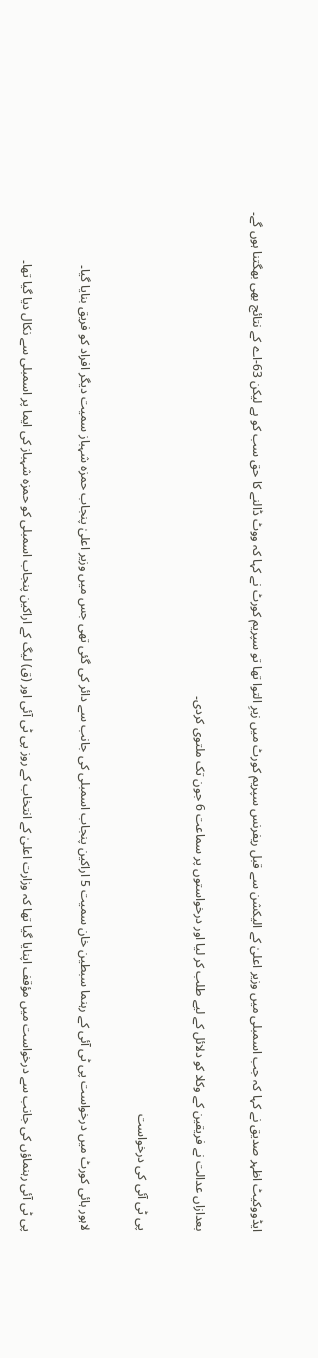ایڈووکیٹ اظہر صدیق نے کہا کہ جب اسمبلی میں وزیر اعلیٰ کے الیکشن سے قبل ریفرنس سپریم کورٹ میں زیرِ التوا تھا تو سپریم کورٹ نے کہا کہ ووٹ ڈالنے کا حق سب کو ہے لیکن 63-اے کے نتائج بھی بھگتنا ہوں گے۔

بعدازاں عدالت نے فریقین کے وکلا کو دلائل کے لیے طلب کر لیا اور درخواستوں پر سماعت 6 جون تک ملتوی کردی۔

پی ٹی آئی کی درخواست

لاہور ہائی کورٹ میں درخواست پی ٹی آئی کے رہنما سبطین خان سمیت 5 اراکین پنجاب اسمبلی کی جانب سے دائر کی گئی تھی جس میں وزیر اعلیٰ پنجاب حمزہ شہباز سمیت دیگر افراد کو فریق بنایا گیا۔

پی ٹی آئی رہنماؤں کی جانب سے درخواست میں مؤقف اپنایا گیا تھا کہ وزارت اعلیٰ کے انتخاب کے روز پی ٹی آئی اور (ق) لیگ کے اراکین پنجاب اسمبلی کو حمزہ شہباز کی ایما پر اسمبلی سے نکال دیا گیا تھا۔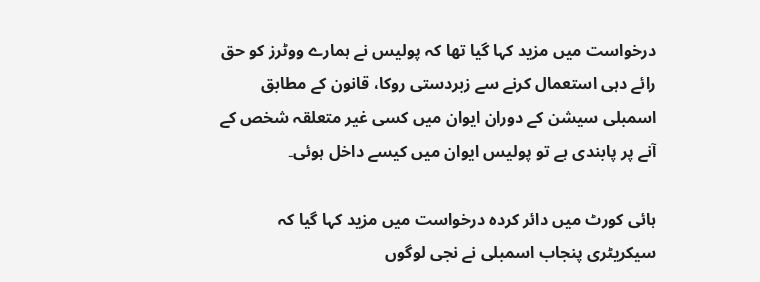درخواست میں مزید کہا گیا تھا کہ پولیس نے ہمارے ووٹرز کو حق رائے دہی استعمال کرنے سے زبردستی روکا، قانون کے مطابق اسمبلی سیشن کے دوران ایوان میں کسی غیر متعلقہ شخص کے آنے پر پابندی ہے تو پولیس ایوان میں کیسے داخل ہوئی۔

ہائی کورٹ میں دائر کردہ درخواست میں مزید کہا گیا کہ سیکریٹری پنجاب اسمبلی نے نجی لوگوں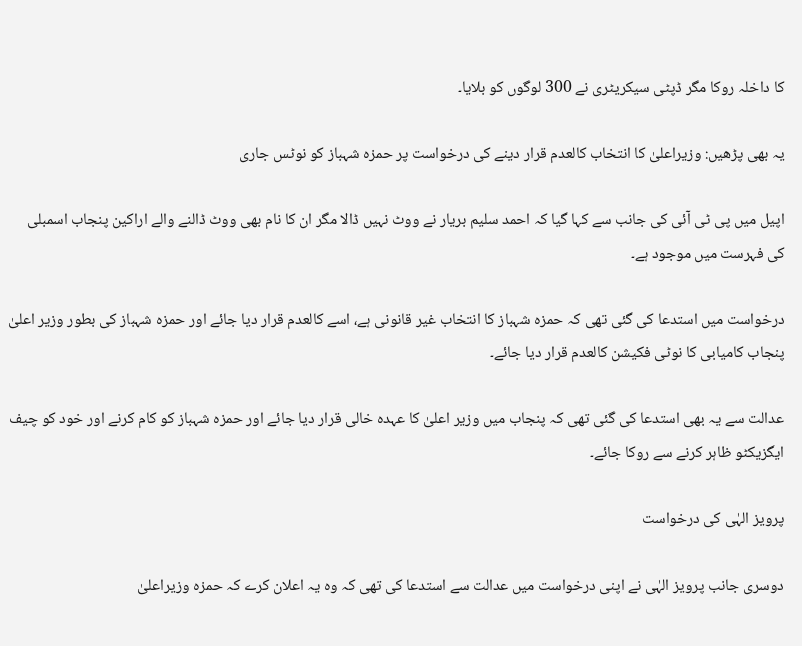کا داخلہ روکا مگر ڈپٹی سیکریٹری نے 300 لوگوں کو بلایا۔

یہ بھی پڑھیں: وزیراعلیٰ کا انتخاب کالعدم قرار دینے کی درخواست پر حمزہ شہباز کو نوٹس جاری

اپیل میں پی ٹی آئی کی جانب سے کہا گیا کہ احمد سلیم بریار نے ووٹ نہیں ڈالا مگر ان کا نام بھی ووٹ ڈالنے والے اراکین پنجاب اسمبلی کی فہرست میں موجود ہے۔

درخواست میں استدعا کی گئی تھی کہ حمزہ شہباز کا انتخاب غیر قانونی ہے، اسے کالعدم قرار دیا جائے اور حمزہ شہباز کی بطور وزیر اعلیٰ پنجاب کامیابی کا نوٹی فکیشن کالعدم قرار دیا جائے۔

عدالت سے یہ بھی استدعا کی گئی تھی کہ پنجاب میں وزیر اعلیٰ کا عہدہ خالی قرار دیا جائے اور حمزہ شہباز کو کام کرنے اور خود کو چیف ایگزیکٹو ظاہر کرنے سے روکا جائے۔

پرویز الہٰی کی درخواست

دوسری جانب پرویز الہٰی نے اپنی درخواست میں عدالت سے استدعا کی تھی کہ وہ یہ اعلان کرے کہ حمزہ وزیراعلیٰ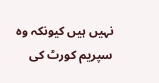نہیں ہیں کیونکہ وہ سپریم کورٹ کی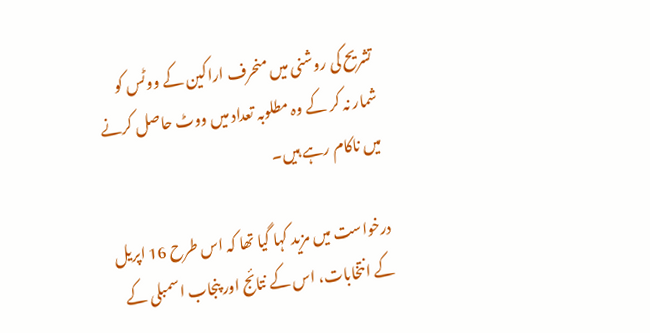تشریح کی روشنی میں منحرف اراکین کے ووٹس کو شمار نہ کر کے وہ مطلوبہ تعداد میں ووٹ حاصل کرنے میں ناکام رہے ہیں۔

درخواست میں مزید کہا گیا تھا کہ اس طرح 16 اپریل کے انتخابات، اس کے نتائج اور پنجاب اسمبلی کے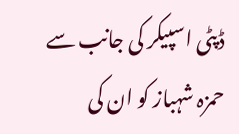ڈپٹی اسپیکر کی جانب سے حمزہ شہباز کو ان کی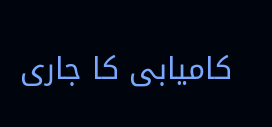کامیابی کا جاری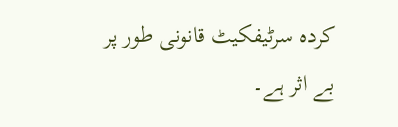کردہ سرٹیفکیٹ قانونی طور پر بے اثر ہے۔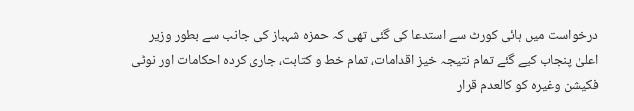درخواست میں ہائی کورٹ سے استدعا کی گئی تھی کہ حمزہ شہباز کی جانب سے بطور وزیر اعلیٰ پنجاب کیے گئے تمام نتیجہ خیز اقدامات، تمام خط و کتابت، جاری کردہ احکامات اور نوٹی فکیشن وغیرہ کو کالعدم قرار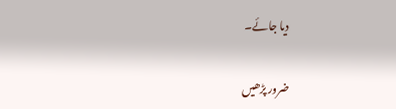دیا جائے۔

ضرور پڑھیں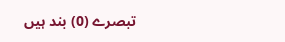تبصرے (0) بند ہیں